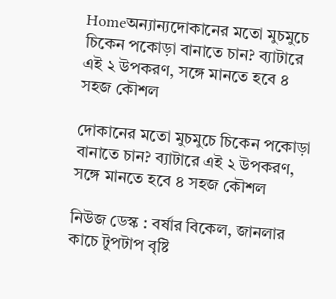Homeঅন্যান্যদোকানের মতো মুচমুচে চিকেন পকোড়া বানাতে চান? ব্যাটারে এই ২ উপকরণ, সঙ্গে মানতে হবে ৪ সহজ কৌশল

দোকানের মতো মুচমুচে চিকেন পকোড়া বানাতে চান? ব্যাটারে এই ২ উপকরণ, সঙ্গে মানতে হবে ৪ সহজ কৌশল

নিউজ ডেস্ক : বর্ষার বিকেল, জানলার কাচে টুপটাপ বৃষ্টি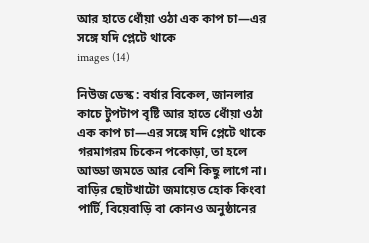আর হাতে ধোঁয়া ওঠা এক কাপ চা—এর সঙ্গে যদি প্লেটে থাকে
images (14)

নিউজ ডেস্ক : বর্ষার বিকেল, জানলার কাচে টুপটাপ বৃষ্টি আর হাতে ধোঁয়া ওঠা এক কাপ চা—এর সঙ্গে যদি প্লেটে থাকে গরমাগরম চিকেন পকোড়া, তা হলে আড্ডা জমতে আর বেশি কিছু লাগে না। বাড়ির ছোটখাটো জমায়েত হোক কিংবা পার্টি, বিয়েবাড়ি বা কোনও অনুষ্ঠানের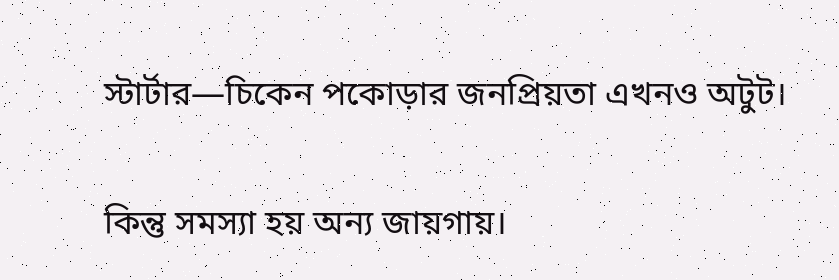স্টার্টার—চিকেন পকোড়ার জনপ্রিয়তা এখনও অটুট।

কিন্তু সমস্যা হয় অন্য জায়গায়।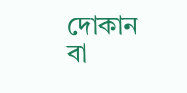দোকান বা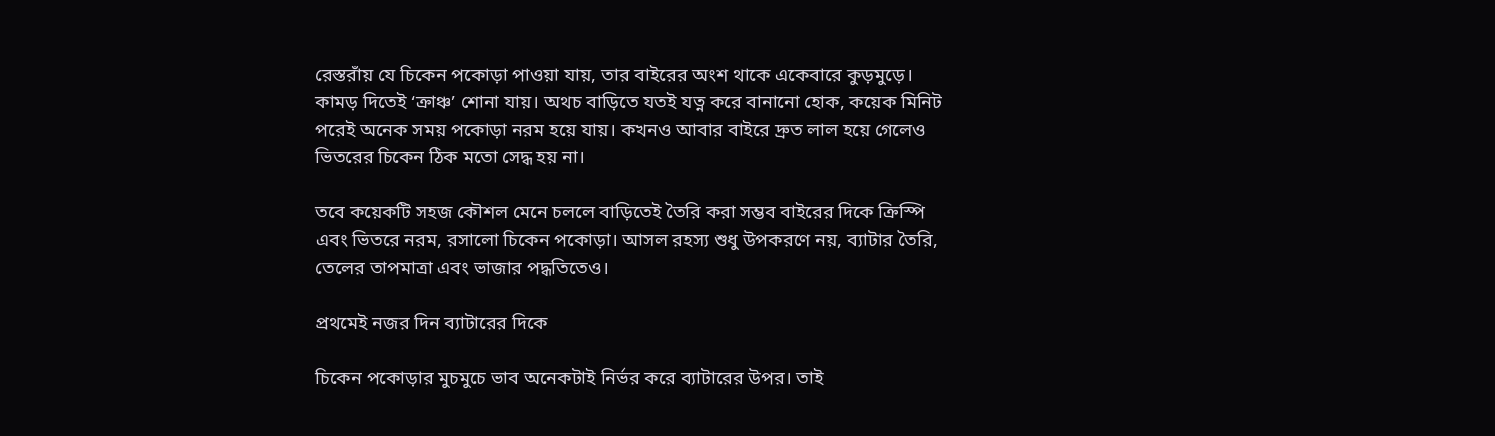রেস্তরাঁয় যে চিকেন পকোড়া পাওয়া যায়, তার বাইরের অংশ থাকে একেবারে কুড়মুড়ে। কামড় দিতেই ‘ক্রাঞ্চ’ শোনা যায়। অথচ বাড়িতে যতই যত্ন করে বানানো হোক, কয়েক মিনিট পরেই অনেক সময় পকোড়া নরম হয়ে যায়। কখনও আবার বাইরে দ্রুত লাল হয়ে গেলেও ভিতরের চিকেন ঠিক মতো সেদ্ধ হয় না।

তবে কয়েকটি সহজ কৌশল মেনে চললে বাড়িতেই তৈরি করা সম্ভব বাইরের দিকে ক্রিস্পি এবং ভিতরে নরম, রসালো চিকেন পকোড়া। আসল রহস্য শুধু উপকরণে নয়, ব্যাটার তৈরি, তেলের তাপমাত্রা এবং ভাজার পদ্ধতিতেও।

প্রথমেই নজর দিন ব্যাটারের দিকে

চিকেন পকোড়ার মুচমুচে ভাব অনেকটাই নির্ভর করে ব্যাটারের উপর। তাই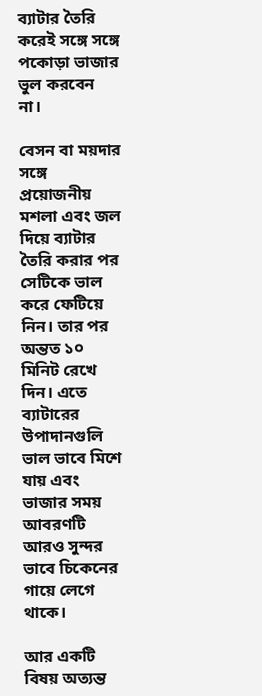ব্যাটার তৈরি করেই সঙ্গে সঙ্গে পকোড়া ভাজার ভুল করবেন না।

বেসন বা ময়দার সঙ্গে প্রয়োজনীয় মশলা এবং জল দিয়ে ব্যাটার তৈরি করার পর সেটিকে ভাল করে ফেটিয়ে নিন। তার পর অন্তত ১০ মিনিট রেখে দিন। এতে ব্যাটারের উপাদানগুলি ভাল ভাবে মিশে যায় এবং ভাজার সময় আবরণটি আরও সুন্দর ভাবে চিকেনের গায়ে লেগে থাকে।

আর একটি বিষয় অত্যন্ত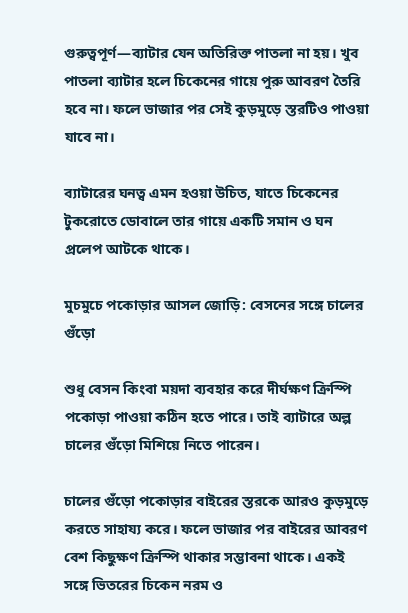গুরুত্বপূর্ণ—ব্যাটার যেন অতিরিক্ত পাতলা না হয়। খুব পাতলা ব্যাটার হলে চিকেনের গায়ে পুরু আবরণ তৈরি হবে না। ফলে ভাজার পর সেই কুড়মুড়ে স্তরটিও পাওয়া যাবে না।

ব্যাটারের ঘনত্ব এমন হওয়া উচিত, যাতে চিকেনের টুকরোতে ডোবালে তার গায়ে একটি সমান ও ঘন প্রলেপ আটকে থাকে।

মুচমুচে পকোড়ার আসল জোড়ি: বেসনের সঙ্গে চালের গুঁড়ো

শুধু বেসন কিংবা ময়দা ব্যবহার করে দীর্ঘক্ষণ ক্রিস্পি পকোড়া পাওয়া কঠিন হতে পারে। তাই ব্যাটারে অল্প চালের গুঁড়ো মিশিয়ে নিতে পারেন।

চালের গুঁড়ো পকোড়ার বাইরের স্তরকে আরও কুড়মুড়ে করতে সাহায্য করে। ফলে ভাজার পর বাইরের আবরণ বেশ কিছুক্ষণ ক্রিস্পি থাকার সম্ভাবনা থাকে। একই সঙ্গে ভিতরের চিকেন নরম ও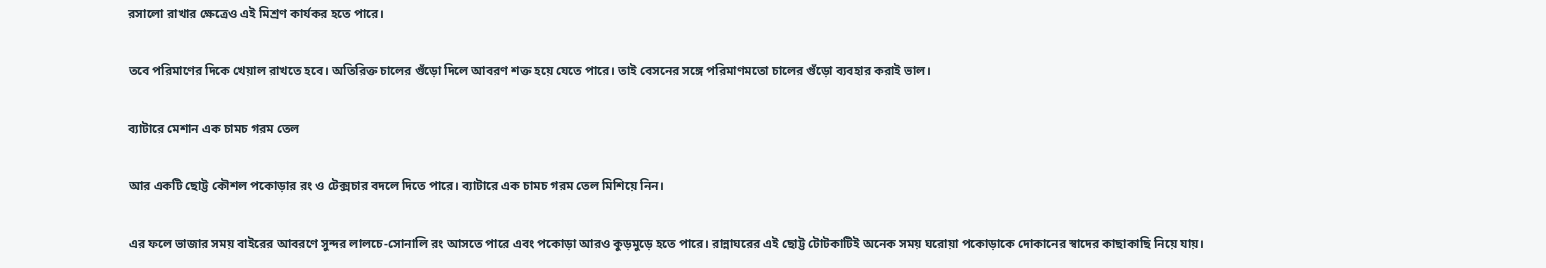রসালো রাখার ক্ষেত্রেও এই মিশ্রণ কার্যকর হতে পারে।

তবে পরিমাণের দিকে খেয়াল রাখতে হবে। অতিরিক্ত চালের গুঁড়ো দিলে আবরণ শক্ত হয়ে যেতে পারে। তাই বেসনের সঙ্গে পরিমাণমতো চালের গুঁড়ো ব্যবহার করাই ভাল।

ব্যাটারে মেশান এক চামচ গরম তেল

আর একটি ছোট্ট কৌশল পকোড়ার রং ও টেক্সচার বদলে দিতে পারে। ব্যাটারে এক চামচ গরম তেল মিশিয়ে নিন।

এর ফলে ভাজার সময় বাইরের আবরণে সুন্দর লালচে-সোনালি রং আসতে পারে এবং পকোড়া আরও কুড়মুড়ে হতে পারে। রান্নাঘরের এই ছোট্ট টোটকাটিই অনেক সময় ঘরোয়া পকোড়াকে দোকানের স্বাদের কাছাকাছি নিয়ে যায়।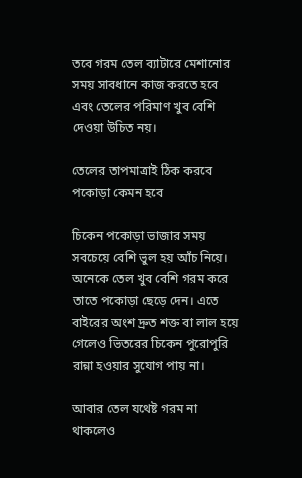তবে গরম তেল ব্যাটারে মেশানোর সময় সাবধানে কাজ করতে হবে এবং তেলের পরিমাণ খুব বেশি দেওয়া উচিত নয়।

তেলের তাপমাত্রাই ঠিক করবে পকোড়া কেমন হবে

চিকেন পকোড়া ভাজার সময় সবচেয়ে বেশি ভুল হয় আঁচ নিয়ে। অনেকে তেল খুব বেশি গরম করে তাতে পকোড়া ছেড়ে দেন। এতে বাইরের অংশ দ্রুত শক্ত বা লাল হয়ে গেলেও ভিতরের চিকেন পুরোপুরি রান্না হওয়ার সুযোগ পায় না।

আবার তেল যথেষ্ট গরম না থাকলেও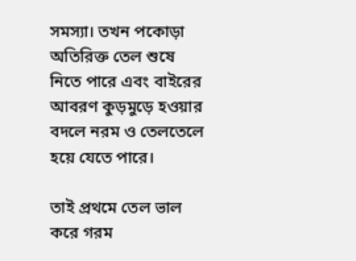সমস্যা। তখন পকোড়া অতিরিক্ত তেল শুষে নিতে পারে এবং বাইরের আবরণ কুড়মুড়ে হওয়ার বদলে নরম ও তেলতেলে হয়ে যেতে পারে।

তাই প্রথমে তেল ভাল করে গরম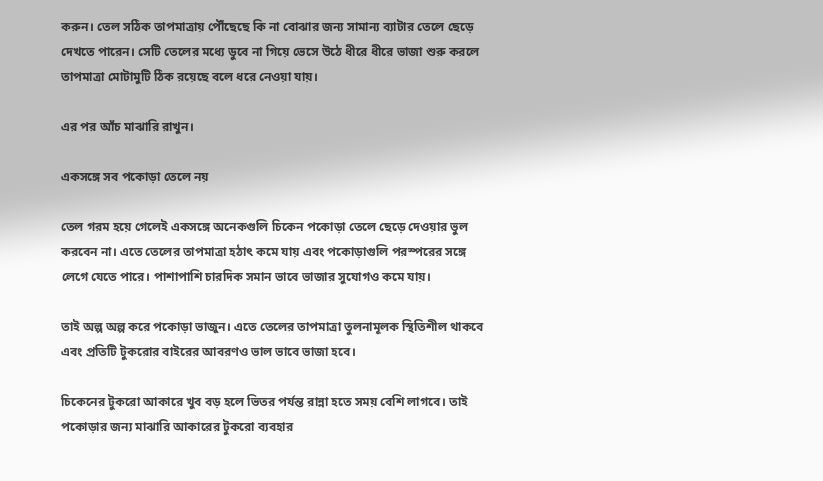করুন। তেল সঠিক তাপমাত্রায় পৌঁছেছে কি না বোঝার জন্য সামান্য ব্যাটার তেলে ছেড়ে দেখতে পারেন। সেটি তেলের মধ্যে ডুবে না গিয়ে ভেসে উঠে ধীরে ধীরে ভাজা শুরু করলে তাপমাত্রা মোটামুটি ঠিক রয়েছে বলে ধরে নেওয়া যায়।

এর পর আঁচ মাঝারি রাখুন।

একসঙ্গে সব পকোড়া তেলে নয়

তেল গরম হয়ে গেলেই একসঙ্গে অনেকগুলি চিকেন পকোড়া তেলে ছেড়ে দেওয়ার ভুল করবেন না। এতে তেলের তাপমাত্রা হঠাৎ কমে যায় এবং পকোড়াগুলি পরস্পরের সঙ্গে লেগে যেতে পারে। পাশাপাশি চারদিক সমান ভাবে ভাজার সুযোগও কমে যায়।

তাই অল্প অল্প করে পকোড়া ভাজুন। এতে তেলের তাপমাত্রা তুলনামূলক স্থিতিশীল থাকবে এবং প্রতিটি টুকরোর বাইরের আবরণও ভাল ভাবে ভাজা হবে।

চিকেনের টুকরো আকারে খুব বড় হলে ভিতর পর্যন্ত রান্না হতে সময় বেশি লাগবে। তাই পকোড়ার জন্য মাঝারি আকারের টুকরো ব্যবহার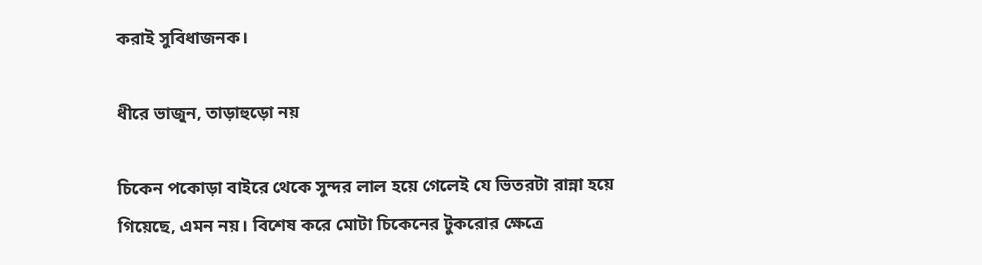করাই সুবিধাজনক।

ধীরে ভাজুন, তাড়াহুড়ো নয়

চিকেন পকোড়া বাইরে থেকে সুন্দর লাল হয়ে গেলেই যে ভিতরটা রান্না হয়ে গিয়েছে, এমন নয়। বিশেষ করে মোটা চিকেনের টুকরোর ক্ষেত্রে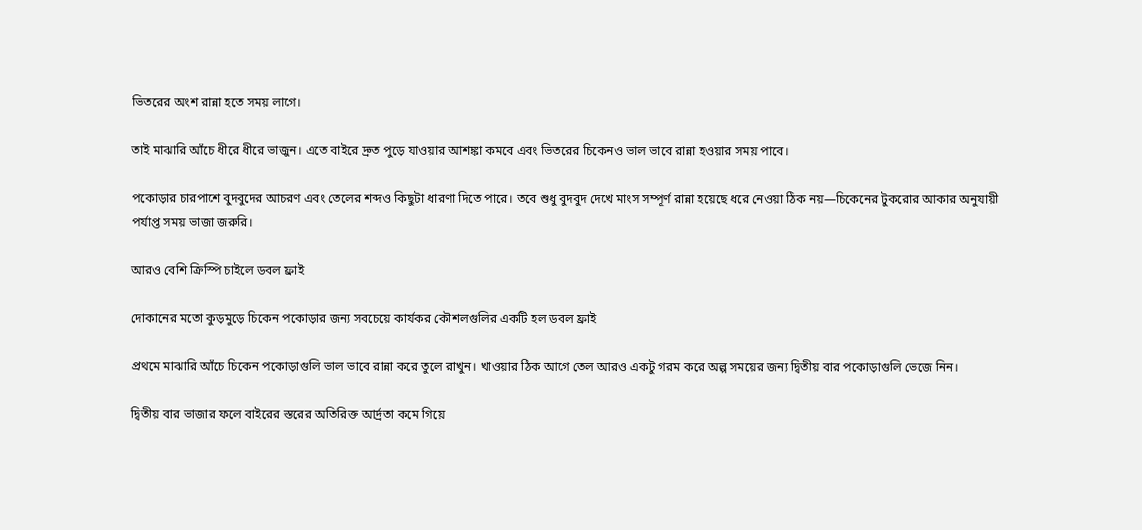ভিতরের অংশ রান্না হতে সময় লাগে।

তাই মাঝারি আঁচে ধীরে ধীরে ভাজুন। এতে বাইরে দ্রুত পুড়ে যাওয়ার আশঙ্কা কমবে এবং ভিতরের চিকেনও ভাল ভাবে রান্না হওয়ার সময় পাবে।

পকোড়ার চারপাশে বুদবুদের আচরণ এবং তেলের শব্দও কিছুটা ধারণা দিতে পারে। তবে শুধু বুদবুদ দেখে মাংস সম্পূর্ণ রান্না হয়েছে ধরে নেওয়া ঠিক নয়—চিকেনের টুকরোর আকার অনুযায়ী পর্যাপ্ত সময় ভাজা জরুরি।

আরও বেশি ক্রিস্পি চাইলে ডবল ফ্রাই

দোকানের মতো কুড়মুড়ে চিকেন পকোড়ার জন্য সবচেয়ে কার্যকর কৌশলগুলির একটি হল ডবল ফ্রাই

প্রথমে মাঝারি আঁচে চিকেন পকোড়াগুলি ভাল ভাবে রান্না করে তুলে রাখুন। খাওয়ার ঠিক আগে তেল আরও একটু গরম করে অল্প সময়ের জন্য দ্বিতীয় বার পকোড়াগুলি ভেজে নিন।

দ্বিতীয় বার ভাজার ফলে বাইরের স্তরের অতিরিক্ত আর্দ্রতা কমে গিয়ে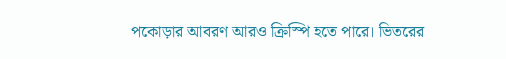পকোড়ার আবরণ আরও ক্রিস্পি হতে পারে। ভিতরের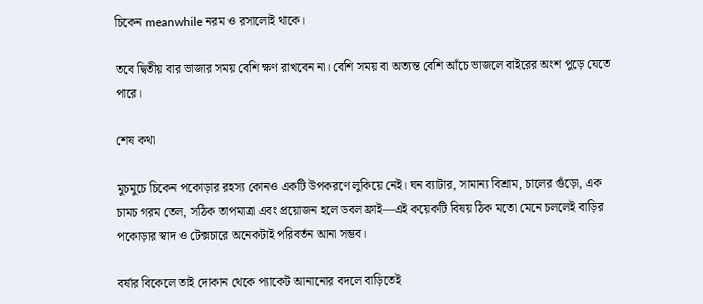চিকেন meanwhile নরম ও রসালোই থাকে।

তবে দ্বিতীয় বার ভাজার সময় বেশি ক্ষণ রাখবেন না। বেশি সময় বা অত্যন্ত বেশি আঁচে ভাজলে বাইরের অংশ পুড়ে যেতে পারে।

শেষ কথা

মুচমুচে চিকেন পকোড়ার রহস্য কোনও একটি উপকরণে লুকিয়ে নেই। ঘন ব্যাটার, সামান্য বিশ্রাম, চালের গুঁড়ো, এক চামচ গরম তেল, সঠিক তাপমাত্রা এবং প্রয়োজন হলে ডবল ফ্রাই—এই কয়েকটি বিষয় ঠিক মতো মেনে চললেই বাড়ির পকোড়ার স্বাদ ও টেক্সচারে অনেকটাই পরিবর্তন আনা সম্ভব।

বর্ষার বিকেলে তাই দোকান থেকে প্যাকেট আনানোর বদলে বাড়িতেই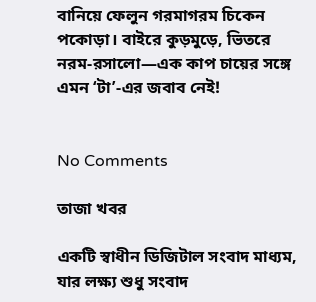বানিয়ে ফেলুন গরমাগরম চিকেন পকোড়া। বাইরে কুড়মুড়ে, ভিতরে নরম-রসালো—এক কাপ চায়ের সঙ্গে এমন ‘টা’-এর জবাব নেই!


No Comments

তাজা খবর

একটি স্বাধীন ডিজিটাল সংবাদ মাধ্যম, যার লক্ষ্য শুধু সংবাদ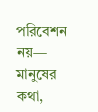পরিবেশন নয়— মানুষের কথা,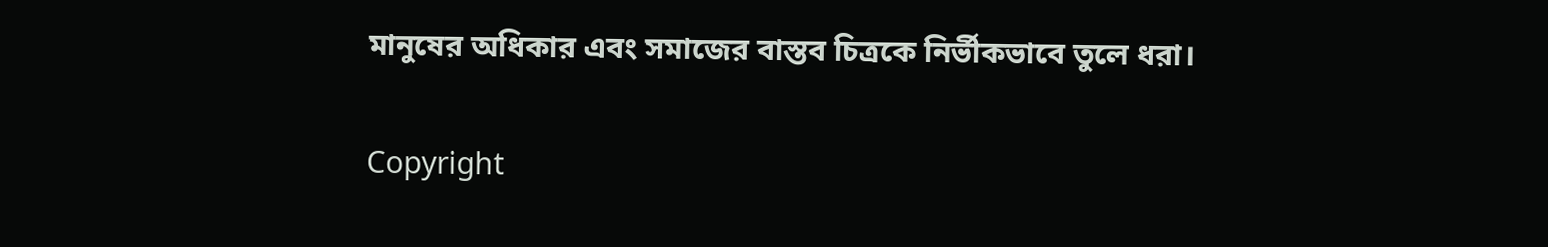মানুষের অধিকার এবং সমাজের বাস্তব চিত্রকে নির্ভীকভাবে তুলে ধরা।

Copyright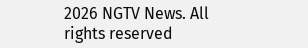2026 NGTV News. All rights reserved